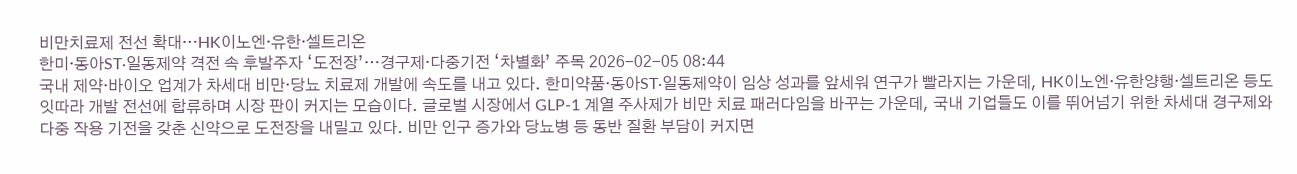비만치료제 전선 확대…HK이노엔·유한·셀트리온
한미·동아ST·일동제약 격전 속 후발주자 ‘도전장’…경구제·다중기전 ‘차별화’ 주목 2026-02-05 08:44
국내 제약·바이오 업계가 차세대 비만·당뇨 치료제 개발에 속도를 내고 있다. 한미약품·동아ST·일동제약이 임상 성과를 앞세워 연구가 빨라지는 가운데, HK이노엔·유한양행·셀트리온 등도 잇따라 개발 전선에 합류하며 시장 판이 커지는 모습이다. 글로벌 시장에서 GLP-1 계열 주사제가 비만 치료 패러다임을 바꾸는 가운데, 국내 기업들도 이를 뛰어넘기 위한 차세대 경구제와 다중 작용 기전을 갖춘 신약으로 도전장을 내밀고 있다. 비만 인구 증가와 당뇨병 등 동반 질환 부담이 커지면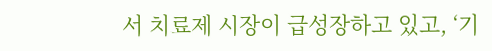서 치료제 시장이 급성장하고 있고, ‘기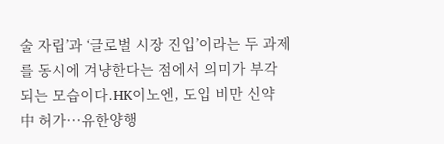술 자립’과 ‘글로벌 시장 진입’이라는 두 과제를 동시에 겨냥한다는 점에서 의미가 부각되는 모습이다.HK이노엔, 도입 비만 신약 中 허가···유한양행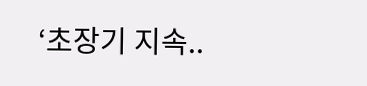‘초장기 지속..